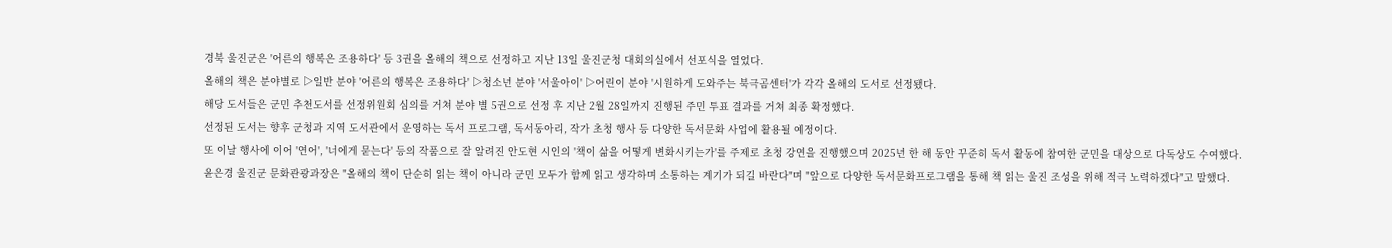경북 울진군은 '어른의 행복은 조용하다' 등 3권을 올해의 책으로 선정하고 지난 13일 울진군청 대회의실에서 선포식을 열었다.
올해의 책은 분야별로 ▷일반 분야 '어른의 행복은 조용하다' ▷청소년 분야 '서울아이' ▷어린이 분야 '시원하게 도와주는 북극곰센터'가 각각 올해의 도서로 선정됐다.
해당 도서들은 군민 추천도서를 선정위원회 심의를 거쳐 분야 별 5권으로 선정 후 지난 2월 28일까지 진행된 주민 투표 결과를 거쳐 최종 확정했다.
선정된 도서는 향후 군청과 지역 도서관에서 운영하는 독서 프로그램, 독서동아리, 작가 초청 행사 등 다양한 독서문화 사업에 활용될 예정이다.
또 이날 행사에 이어 '연어', '너에게 묻는다' 등의 작품으로 잘 알려진 안도현 시인의 '책이 삶을 어떻게 변화시키는가'를 주제로 초청 강연을 진행했으며 2025년 한 해 동안 꾸준히 독서 활동에 참여한 군민을 대상으로 다독상도 수여했다.
윤은경 울진군 문화관광과장은 "올해의 책이 단순히 읽는 책이 아니라 군민 모두가 함께 읽고 생각하며 소통하는 계기가 되길 바란다"며 "앞으로 다양한 독서문화프로그램을 통해 책 읽는 울진 조성을 위해 적극 노력하겠다"고 말했다.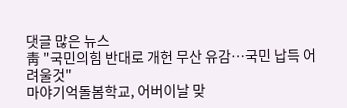댓글 많은 뉴스
靑 "국민의힘 반대로 개헌 무산 유감…국민 납득 어려울것"
마야기억돌봄학교, 어버이날 맞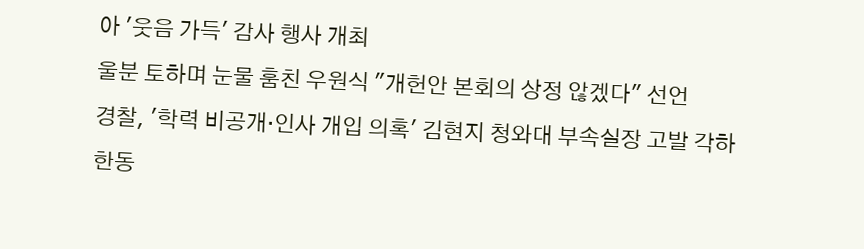아 '웃음 가득' 감사 행사 개최
울분 토하며 눈물 훔친 우원식 "개헌안 본회의 상정 않겠다" 선언
경찰, '학력 비공개·인사 개입 의혹' 김현지 청와대 부속실장 고발 각하
한동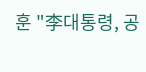훈 "李대통령, 공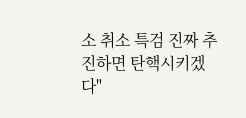소 취소 특검 진짜 추진하면 탄핵시키겠다"